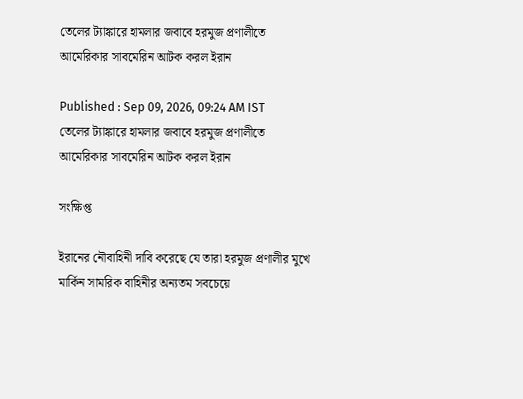তেলের ট্যাঙ্কারে হামলার জবাবে হরমুজ প্রণালীতে আমেরিকার সাবমেরিন আটক করল ইরান

Published : Sep 09, 2026, 09:24 AM IST
তেলের ট্যাঙ্কারে হামলার জবাবে হরমুজ প্রণালীতে আমেরিকার সাবমেরিন আটক করল ইরান

সংক্ষিপ্ত

ইরানের নৌবাহিনী দাবি করেছে যে তারা হরমুজ প্রণালীর মুখে মার্কিন সামরিক বাহিনীর অন্যতম সবচেয়ে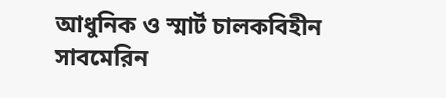আধুনিক ও স্মার্ট চালকবিহীন সাবমেরিন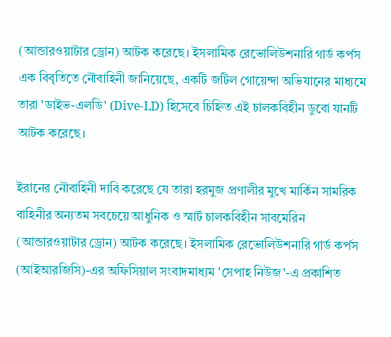(আন্ডারওয়াটার ড্রোন) আটক করেছে। ইসলামিক রেভোলিউশনারি গার্ড কর্পস এক বিবৃতিতে নৌবাহিনী জানিয়েছে, একটি জটিল গোয়েন্দা অভিযানের মাধ্যমে তারা 'ডাইভ-এলডি' (Dive-LD) হিসেবে চিহ্নিত এই চালকবিহীন ডুবো যানটি আটক করেছে।

ইরানের নৌবাহিনী দাবি করেছে যে তারা হরমুজ প্রণালীর মুখে মার্কিন সামরিক বাহিনীর অন্যতম সবচেয়ে আধুনিক ও স্মার্ট চালকবিহীন সাবমেরিন (আন্ডারওয়াটার ড্রোন) আটক করেছে। ইসলামিক রেভোলিউশনারি গার্ড কর্পস (আইআরজিসি)-এর অফিসিয়াল সংবাদমাধ্যম 'সেপাহ নিউজ'-এ প্রকাশিত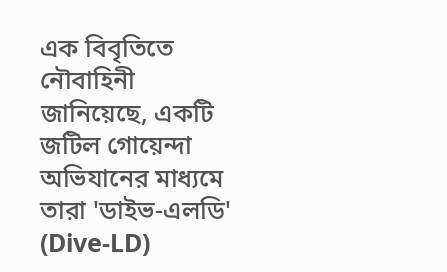এক বিবৃতিতে নৌবাহিনী জানিয়েছে, একটি জটিল গোয়েন্দা অভিযানের মাধ্যমে তারা 'ডাইভ-এলডি' (Dive-LD)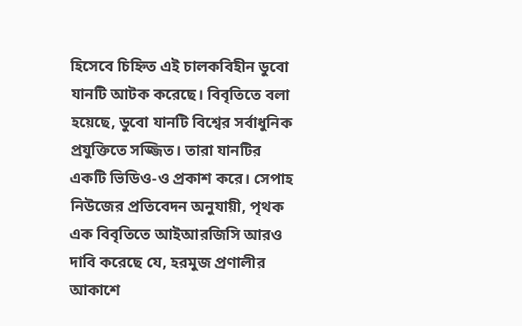হিসেবে চিহ্নিত এই চালকবিহীন ডুবো যানটি আটক করেছে। বিবৃতিতে বলা হয়েছে, ডুবো যানটি বিশ্বের সর্বাধুনিক প্রযুক্তিতে সজ্জিত। তারা যানটির একটি ভিডিও-ও প্রকাশ করে। সেপাহ নিউজের প্রতিবেদন অনুযায়ী, পৃথক এক বিবৃতিতে আইআরজিসি আরও দাবি করেছে যে, হরমুজ প্রণালীর আকাশে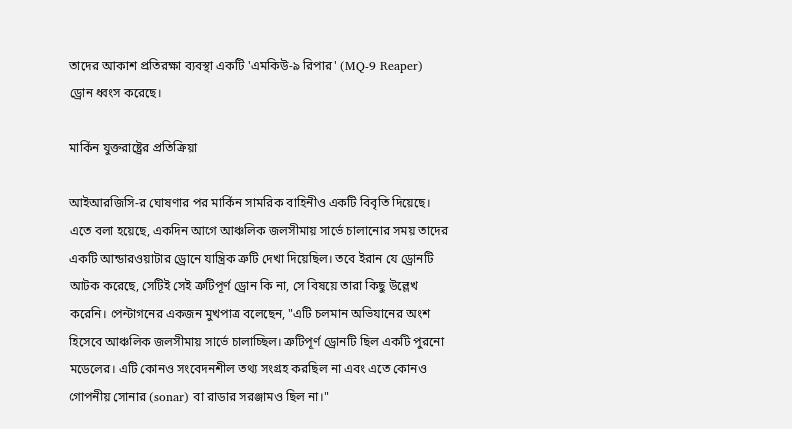তাদের আকাশ প্রতিরক্ষা ব্যবস্থা একটি 'এমকিউ-৯ রিপার' (MQ-9 Reaper) ড্রোন ধ্বংস করেছে।

মার্কিন যুক্তরাষ্ট্রের প্রতিক্রিয়া

আইআরজিসি-র ঘোষণার পর মার্কিন সামরিক বাহিনীও একটি বিবৃতি দিয়েছে। এতে বলা হয়েছে, একদিন আগে আঞ্চলিক জলসীমায় সার্ভে চালানোর সময় তাদের একটি আন্ডারওয়াটার ড্রোনে যান্ত্রিক ত্রুটি দেখা দিয়েছিল। তবে ইরান যে ড্রোনটি আটক করেছে, সেটিই সেই ত্রুটিপূর্ণ ড্রোন কি না, সে বিষয়ে তারা কিছু উল্লেখ করেনি। পেন্টাগনের একজন মুখপাত্র বলেছেন, "এটি চলমান অভিযানের অংশ হিসেবে আঞ্চলিক জলসীমায় সার্ভে চালাচ্ছিল। ত্রুটিপূর্ণ ড্রোনটি ছিল একটি পুরনো মডেলের। এটি কোনও সংবেদনশীল তথ্য সংগ্রহ করছিল না এবং এতে কোনও গোপনীয় সোনার (sonar) বা রাডার সরঞ্জামও ছিল না।"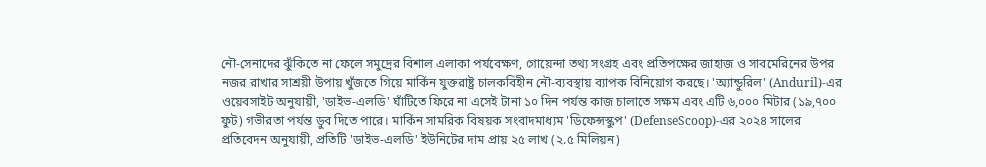নৌ-সেনাদের ঝুঁকিতে না ফেলে সমুদ্রের বিশাল এলাকা পর্যবেক্ষণ, গোয়েন্দা তথ্য সংগ্রহ এবং প্রতিপক্ষের জাহাজ ও সাবমেরিনের উপর নজর রাখার সাশ্রয়ী উপায় খুঁজতে গিয়ে মার্কিন যুক্তরাষ্ট্র চালকবিহীন নৌ-ব্যবস্থায় ব্যাপক বিনিয়োগ করছে। 'অ্যান্ডুরিল' (Anduril)-এর ওয়েবসাইট অনুযায়ী, 'ডাইভ-এলডি' ঘাঁটিতে ফিরে না এসেই টানা ১০ দিন পর্যন্ত কাজ চালাতে সক্ষম এবং এটি ৬,০০০ মিটার (১৯,৭০০ ফুট) গভীরতা পর্যন্ত ডুব দিতে পারে। মার্কিন সামরিক বিষয়ক সংবাদমাধ্যম 'ডিফেন্সস্কুপ' (DefenseScoop)-এর ২০২৪ সালের প্রতিবেদন অনুযায়ী, প্রতিটি 'ডাইভ-এলডি' ইউনিটের দাম প্রায় ২৫ লাখ (২.৫ মিলিয়ন)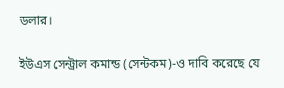ডলার।

ইউএস সেন্ট্রাল কমান্ড (সেন্টকম)-ও দাবি করেছে যে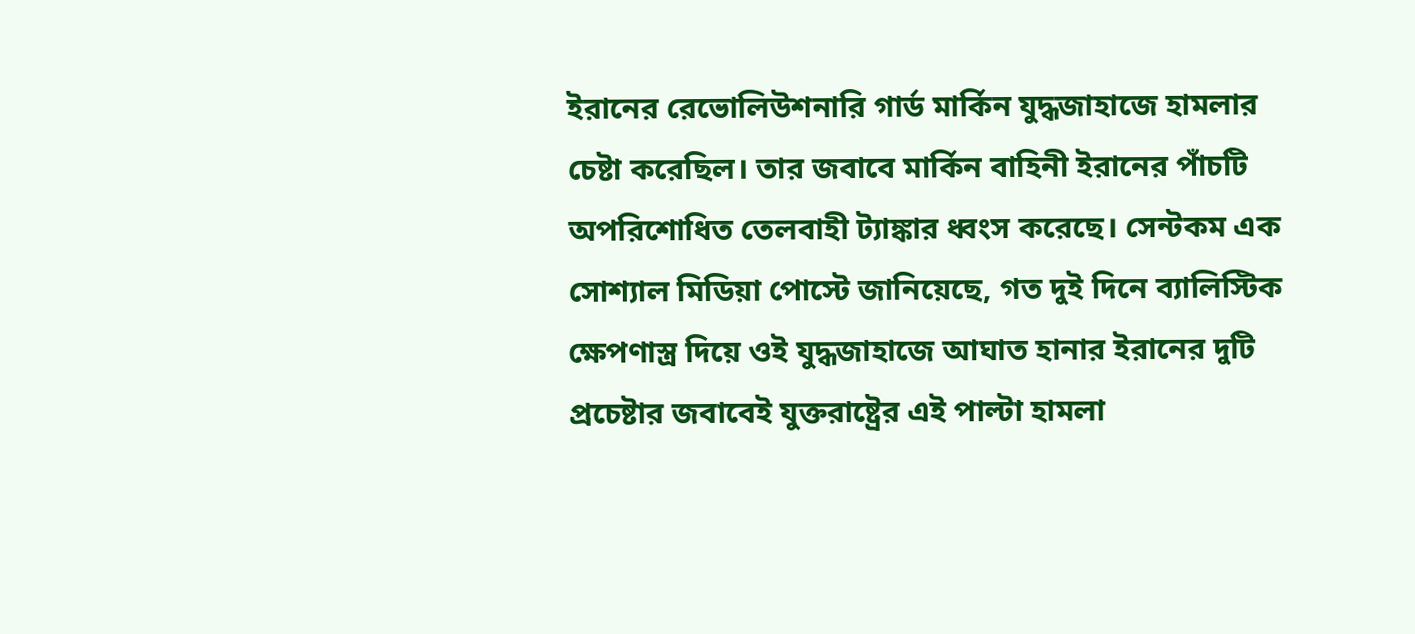ইরানের রেভোলিউশনারি গার্ড মার্কিন যুদ্ধজাহাজে হামলার চেষ্টা করেছিল। তার জবাবে মার্কিন বাহিনী ইরানের পাঁচটি অপরিশোধিত তেলবাহী ট্যাঙ্কার ধ্বংস করেছে। সেন্টকম এক সোশ্যাল মিডিয়া পোস্টে জানিয়েছে, গত দুই দিনে ব্যালিস্টিক ক্ষেপণাস্ত্র দিয়ে ওই যুদ্ধজাহাজে আঘাত হানার ইরানের দুটি প্রচেষ্টার জবাবেই যুক্তরাষ্ট্রের এই পাল্টা হামলা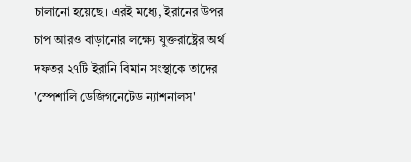চালানো হয়েছে। এরই মধ্যে, ইরানের উপর চাপ আরও বাড়ানোর লক্ষ্যে যুক্তরাষ্ট্রের অর্থ দফতর ২৭টি ইরানি বিমান সংস্থাকে তাদের 'স্পেশালি ডেজিগনেটেড ন্যাশনালস'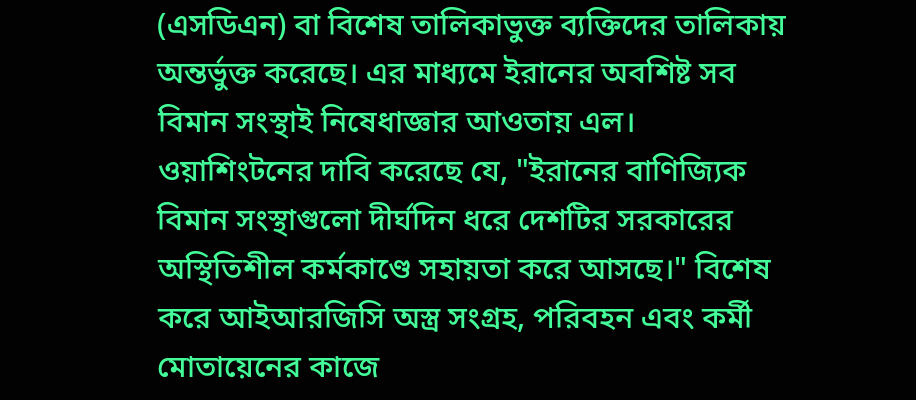(এসডিএন) বা বিশেষ তালিকাভুক্ত ব্যক্তিদের তালিকায় অন্তর্ভুক্ত করেছে। এর মাধ্যমে ইরানের অবশিষ্ট সব বিমান সংস্থাই নিষেধাজ্ঞার আওতায় এল। ওয়াশিংটনের দাবি করেছে যে, "ইরানের বাণিজ্যিক বিমান সংস্থাগুলো দীর্ঘদিন ধরে দেশটির সরকারের অস্থিতিশীল কর্মকাণ্ডে সহায়তা করে আসছে।" বিশেষ করে আইআরজিসি অস্ত্র সংগ্রহ, পরিবহন এবং কর্মী মোতায়েনের কাজে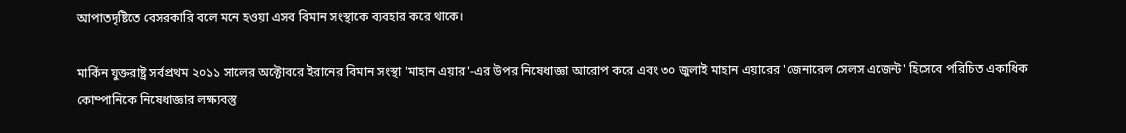আপাতদৃষ্টিতে বেসরকারি বলে মনে হওয়া এসব বিমান সংস্থাকে ব্যবহার করে থাকে।

মার্কিন যুক্তরাষ্ট্র সর্বপ্রথম ২০১১ সালের অক্টোবরে ইরানের বিমান সংস্থা 'মাহান এয়ার'-এর উপর নিষেধাজ্ঞা আরোপ করে এবং ৩০ জুলাই মাহান এয়ারের 'জেনারেল সেলস এজেন্ট' হিসেবে পরিচিত একাধিক কোম্পানিকে নিষেধাজ্ঞার লক্ষ্যবস্তু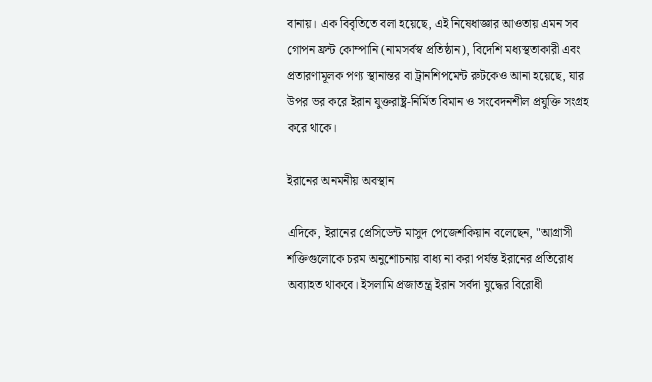বানায়। এক বিবৃতিতে বলা হয়েছে, এই নিষেধাজ্ঞার আওতায় এমন সব গোপন ফ্রন্ট কোম্পানি (নামসর্বস্ব প্রতিষ্ঠান), বিদেশি মধ্যস্থতাকারী এবং প্রতারণামূলক পণ্য স্থানান্তর বা ট্রানশিপমেন্ট রুটকেও আনা হয়েছে, যার উপর ভর করে ইরান যুক্তরাষ্ট্র-নির্মিত বিমান ও সংবেদনশীল প্রযুক্তি সংগ্রহ করে থাকে।

ইরানের অনমনীয় অবস্থান

এদিকে, ইরানের প্রেসিডেন্ট মাসুদ পেজেশকিয়ান বলেছেন, "আগ্রাসী শক্তিগুলোকে চরম অনুশোচনায় বাধ্য না করা পর্যন্ত ইরানের প্রতিরোধ অব্যাহত থাকবে। ইসলামি প্রজাতন্ত্র ইরান সর্বদা যুদ্ধের বিরোধী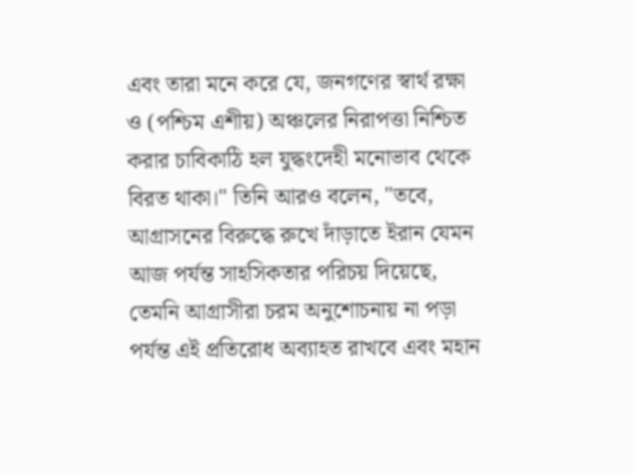এবং তারা মনে করে যে, জনগণের স্বার্থ রক্ষা ও (পশ্চিম এশীয়) অঞ্চলের নিরাপত্তা নিশ্চিত করার চাবিকাঠি হল যুদ্ধংদেহী মনোভাব থেকে বিরত থাকা।" তিনি আরও বলেন, "তবে, আগ্রাসনের বিরুদ্ধে রুখে দাঁড়াতে ইরান যেমন আজ পর্যন্ত সাহসিকতার পরিচয় দিয়েছে, তেমনি আগ্রাসীরা চরম অনুশোচনায় না পড়া পর্যন্ত এই প্রতিরোধ অব্যাহত রাখবে এবং মহান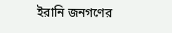ইরানি জনগণের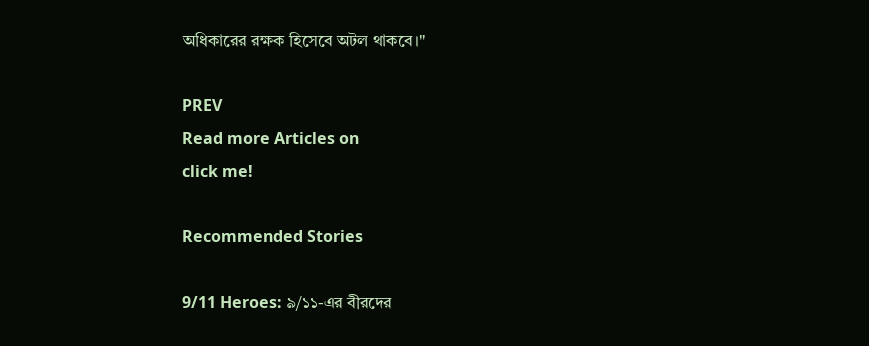অধিকারের রক্ষক হিসেবে অটল থাকবে।"

PREV
Read more Articles on
click me!

Recommended Stories

9/11 Heroes: ৯/১১-এর বীরদের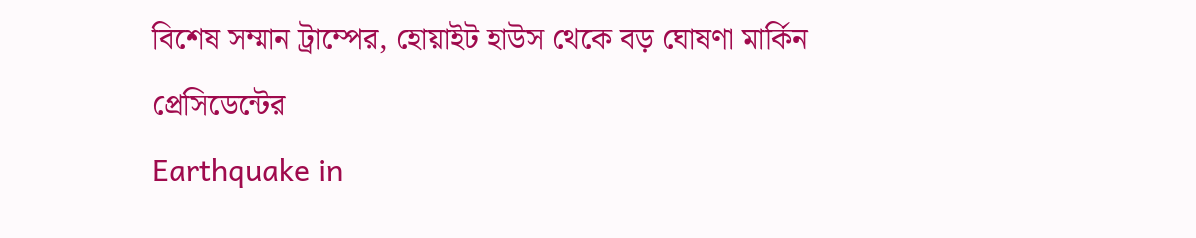বিশেষ সম্মান ট্রাম্পের, হোয়াইট হাউস থেকে বড় ঘোষণা মার্কিন প্রেসিডেন্টের
Earthquake in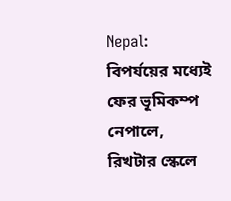Nepal: বিপর্যয়ের মধ্যেই ফের ভূমিকম্প নেপালে, রিখটার স্কেলে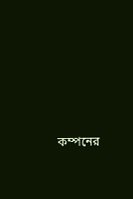কম্পনের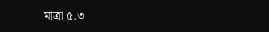মাত্রা ৫.৩